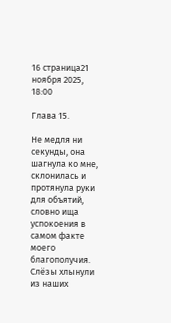16 страница21 ноября 2025, 18:00

Глава 15.

Не медля ни секунды, она шагнула ко мне, склонилась и протянула руки для объятий, словно ища успокоения в самом факте моего благополучия. Слёзы хлынули из наших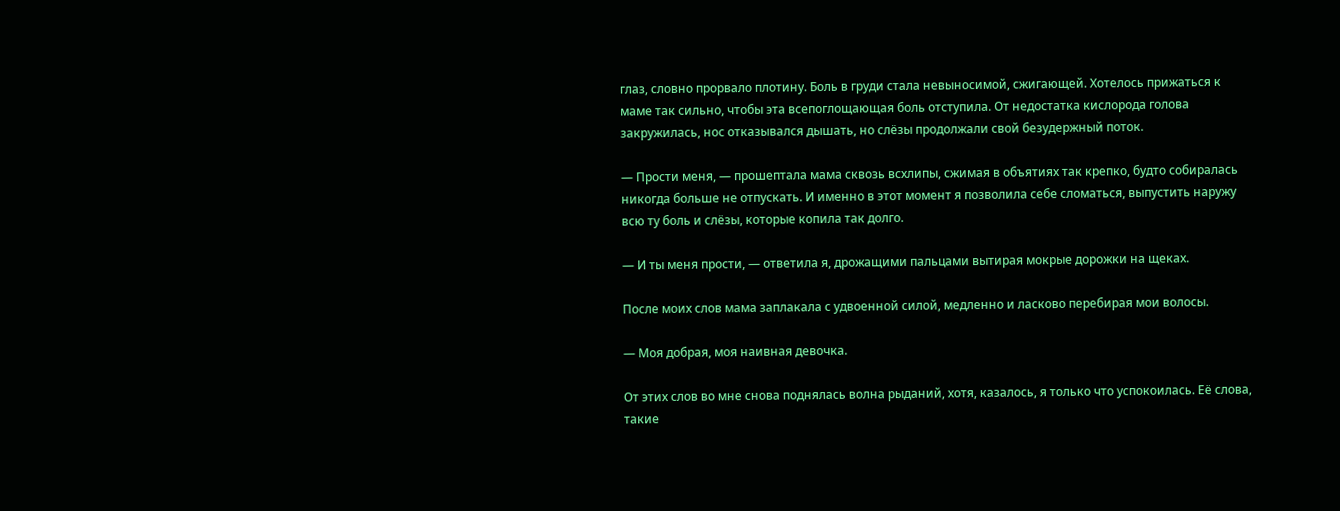глаз, словно прорвало плотину. Боль в груди стала невыносимой, сжигающей. Хотелось прижаться к маме так сильно, чтобы эта всепоглощающая боль отступила. От недостатка кислорода голова закружилась, нос отказывался дышать, но слёзы продолжали свой безудержный поток.

— Прости меня, — прошептала мама сквозь всхлипы, сжимая в объятиях так крепко, будто собиралась никогда больше не отпускать. И именно в этот момент я позволила себе сломаться, выпустить наружу всю ту боль и слёзы, которые копила так долго.

— И ты меня прости, — ответила я, дрожащими пальцами вытирая мокрые дорожки на щеках.

После моих слов мама заплакала с удвоенной силой, медленно и ласково перебирая мои волосы.

— Моя добрая, моя наивная девочка.

От этих слов во мне снова поднялась волна рыданий, хотя, казалось, я только что успокоилась. Её слова, такие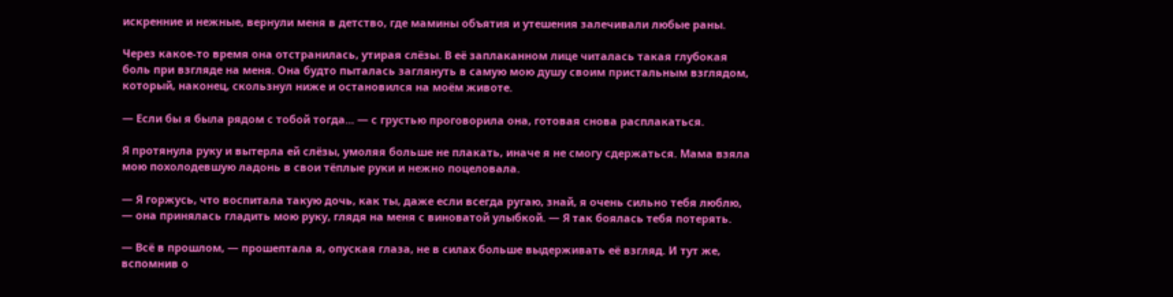искренние и нежные, вернули меня в детство, где мамины объятия и утешения залечивали любые раны.

Через какое-то время она отстранилась, утирая слёзы. В её заплаканном лице читалась такая глубокая боль при взгляде на меня. Она будто пыталась заглянуть в самую мою душу своим пристальным взглядом, который, наконец, скользнул ниже и остановился на моём животе.

— Если бы я была рядом с тобой тогда... — с грустью проговорила она, готовая снова расплакаться.

Я протянула руку и вытерла ей слёзы, умоляя больше не плакать, иначе я не смогу сдержаться. Мама взяла мою похолодевшую ладонь в свои тёплые руки и нежно поцеловала.

— Я горжусь, что воспитала такую дочь, как ты, даже если всегда ругаю, знай, я очень сильно тебя люблю, — она принялась гладить мою руку, глядя на меня с виноватой улыбкой. — Я так боялась тебя потерять.

— Всё в прошлом, — прошептала я, опуская глаза, не в силах больше выдерживать её взгляд. И тут же, вспомнив о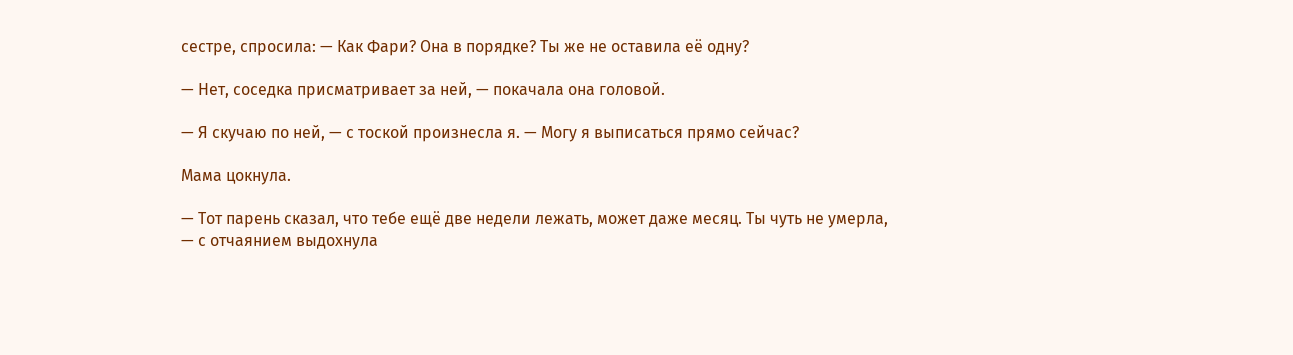сестре, спросила: — Как Фари? Она в порядке? Ты же не оставила её одну?

— Нет, соседка присматривает за ней, — покачала она головой.

— Я скучаю по ней, — с тоской произнесла я. — Могу я выписаться прямо сейчас?

Мама цокнула.

— Тот парень сказал, что тебе ещё две недели лежать, может даже месяц. Ты чуть не умерла, — с отчаянием выдохнула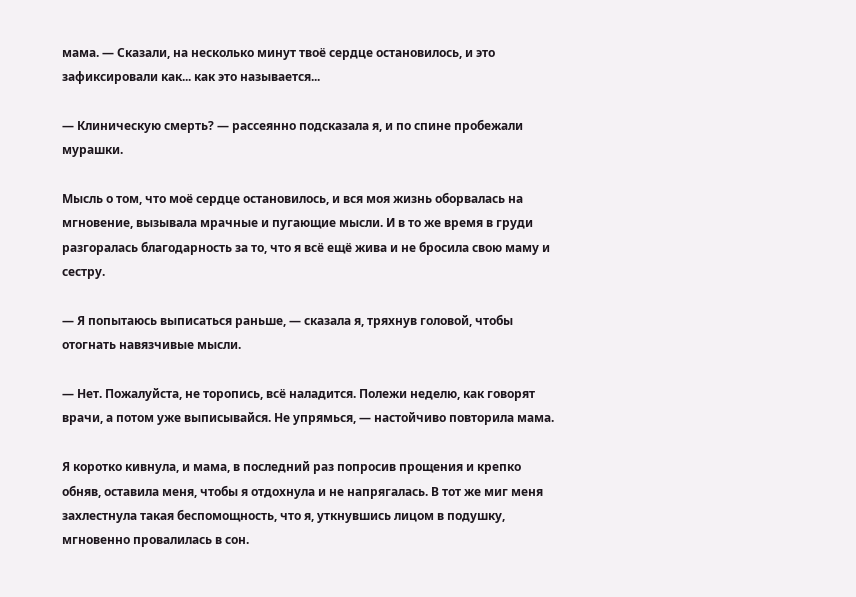мама. — Сказали, на несколько минут твоё сердце остановилось, и это зафиксировали как... как это называется...

— Клиническую смерть? — рассеянно подсказала я, и по спине пробежали мурашки.

Мысль о том, что моё сердце остановилось, и вся моя жизнь оборвалась на мгновение, вызывала мрачные и пугающие мысли. И в то же время в груди разгоралась благодарность за то, что я всё ещё жива и не бросила свою маму и сестру.

— Я попытаюсь выписаться раньше, — сказала я, тряхнув головой, чтобы отогнать навязчивые мысли.

— Нет. Пожалуйста, не торопись, всё наладится. Полежи неделю, как говорят врачи, а потом уже выписывайся. Не упрямься, — настойчиво повторила мама.

Я коротко кивнула, и мама, в последний раз попросив прощения и крепко обняв, оставила меня, чтобы я отдохнула и не напрягалась. В тот же миг меня захлестнула такая беспомощность, что я, уткнувшись лицом в подушку, мгновенно провалилась в сон.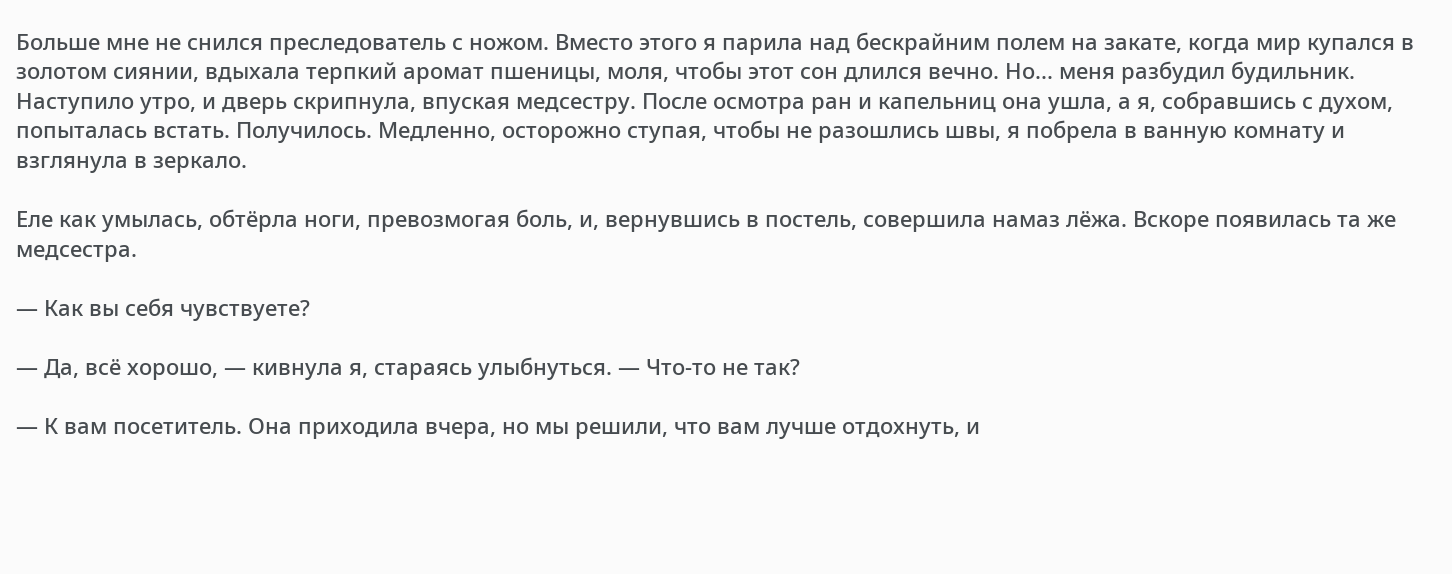Больше мне не снился преследователь с ножом. Вместо этого я парила над бескрайним полем на закате, когда мир купался в золотом сиянии, вдыхала терпкий аромат пшеницы, моля, чтобы этот сон длился вечно. Но... меня разбудил будильник. Наступило утро, и дверь скрипнула, впуская медсестру. После осмотра ран и капельниц она ушла, а я, собравшись с духом, попыталась встать. Получилось. Медленно, осторожно ступая, чтобы не разошлись швы, я побрела в ванную комнату и взглянула в зеркало.

Еле как умылась, обтёрла ноги, превозмогая боль, и, вернувшись в постель, совершила намаз лёжа. Вскоре появилась та же медсестра.

— Как вы себя чувствуете?

— Да, всё хорошо, — кивнула я, стараясь улыбнуться. — Что-то не так?

— К вам посетитель. Она приходила вчера, но мы решили, что вам лучше отдохнуть, и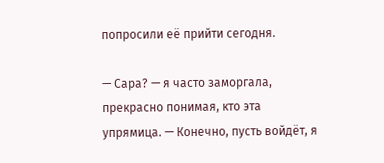попросили её прийти сегодня.

— Сара? — я часто заморгала, прекрасно понимая, кто эта упрямица. — Конечно, пусть войдёт, я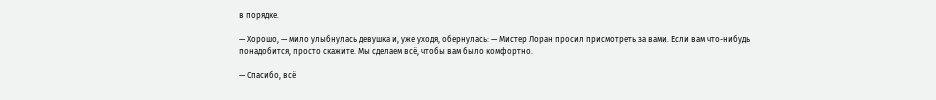в порядке.

— Хорошо, — мило улыбнулась девушка и, уже уходя, обернулась: — Мистер Лоран просил присмотреть за вами. Если вам что-нибудь понадобится, просто скажите. Мы сделаем всё, чтобы вам было комфортно.

— Спасибо, всё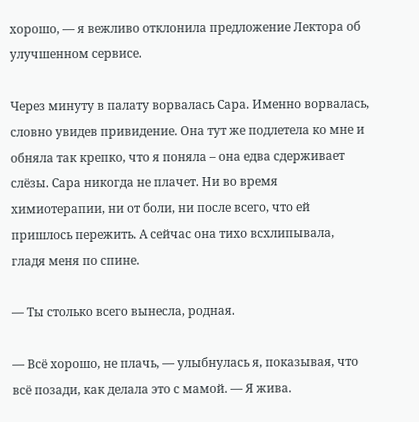хорошо, — я вежливо отклонила предложение Лектора об улучшенном сервисе.

Через минуту в палату ворвалась Сара. Именно ворвалась, словно увидев привидение. Она тут же подлетела ко мне и обняла так крепко, что я поняла – она едва сдерживает слёзы. Сара никогда не плачет. Ни во время химиотерапии, ни от боли, ни после всего, что ей пришлось пережить. А сейчас она тихо всхлипывала, гладя меня по спине.

— Ты столько всего вынесла, родная.

— Всё хорошо, не плачь, — улыбнулась я, показывая, что всё позади, как делала это с мамой. — Я жива.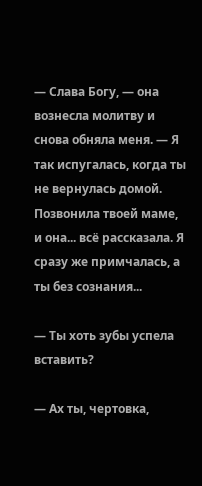— Слава Богу, — она вознесла молитву и снова обняла меня. — Я так испугалась, когда ты не вернулась домой. Позвонила твоей маме, и она... всё рассказала. Я сразу же примчалась, а ты без сознания...

— Ты хоть зубы успела вставить?

— Ах ты, чертовка,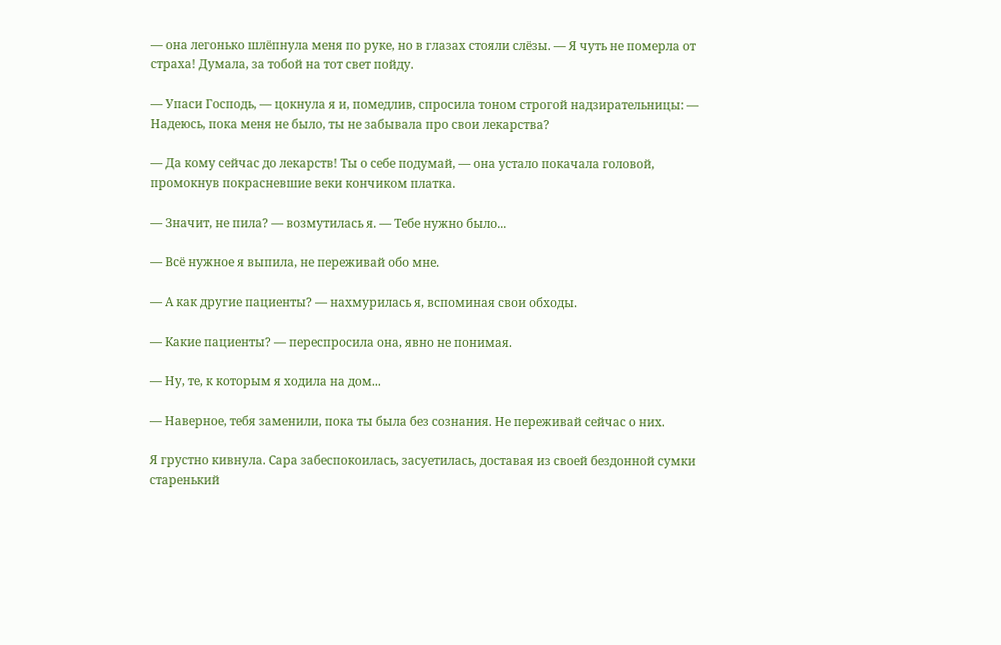— она легонько шлёпнула меня по руке, но в глазах стояли слёзы. — Я чуть не померла от страха! Думала, за тобой на тот свет пойду.

— Упаси Господь, — цокнула я и, помедлив, спросила тоном строгой надзирательницы: — Надеюсь, пока меня не было, ты не забывала про свои лекарства?

— Да кому сейчас до лекарств! Ты о себе подумай, — она устало покачала головой, промокнув покрасневшие веки кончиком платка.

— Значит, не пила? — возмутилась я. — Тебе нужно было...

— Всё нужное я выпила, не переживай обо мне.

— А как другие пациенты? — нахмурилась я, вспоминая свои обходы.

— Какие пациенты? — переспросила она, явно не понимая.

— Ну, те, к которым я ходила на дом...

— Наверное, тебя заменили, пока ты была без сознания. Не переживай сейчас о них.

Я грустно кивнула. Сара забеспокоилась, засуетилась, доставая из своей бездонной сумки старенький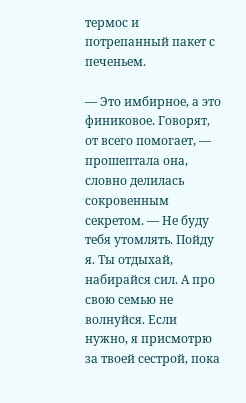термос и потрепанный пакет с печеньем.

— Это имбирное, а это финиковое. Говорят, от всего помогает, — прошептала она, словно делилась сокровенным секретом. — Не буду тебя утомлять. Пойду я. Ты отдыхай, набирайся сил. А про свою семью не волнуйся. Если нужно, я присмотрю за твоей сестрой, пока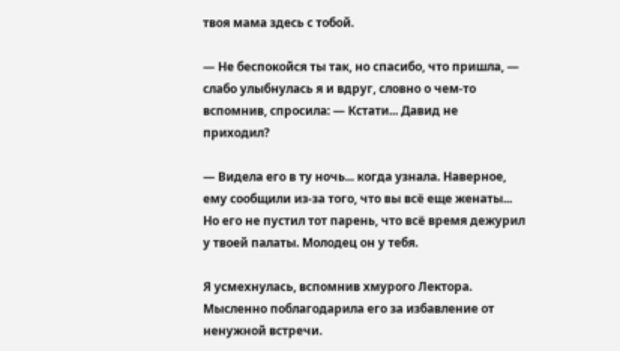твоя мама здесь с тобой.

— Не беспокойся ты так, но спасибо, что пришла, — слабо улыбнулась я и вдруг, словно о чем-то вспомнив, спросила: — Кстати... Давид не приходил?

— Видела его в ту ночь... когда узнала. Наверное, ему сообщили из-за того, что вы всё еще женаты... Но его не пустил тот парень, что всё время дежурил у твоей палаты. Молодец он у тебя.

Я усмехнулась, вспомнив хмурого Лектора. Мысленно поблагодарила его за избавление от ненужной встречи.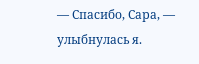— Спасибо, Сара, — улыбнулась я.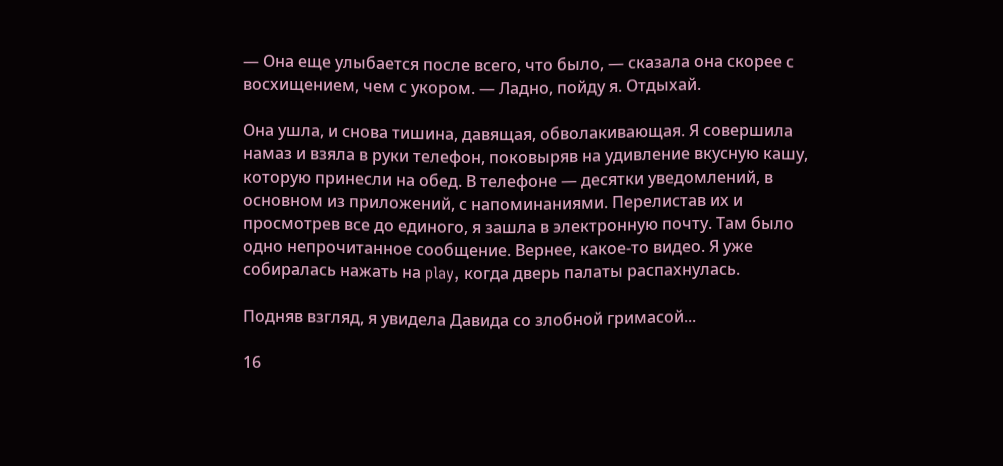— Она еще улыбается после всего, что было, — сказала она скорее с восхищением, чем с укором. — Ладно, пойду я. Отдыхай.

Она ушла, и снова тишина, давящая, обволакивающая. Я совершила намаз и взяла в руки телефон, поковыряв на удивление вкусную кашу, которую принесли на обед. В телефоне — десятки уведомлений, в основном из приложений, с напоминаниями. Перелистав их и просмотрев все до единого, я зашла в электронную почту. Там было одно непрочитанное сообщение. Вернее, какое-то видео. Я уже собиралась нажать на play, когда дверь палаты распахнулась.

Подняв взгляд, я увидела Давида со злобной гримасой...

16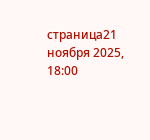страница21 ноября 2025, 18:00